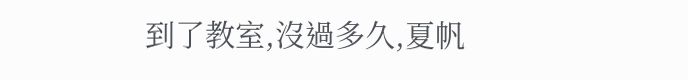到了教室,沒過多久,夏帆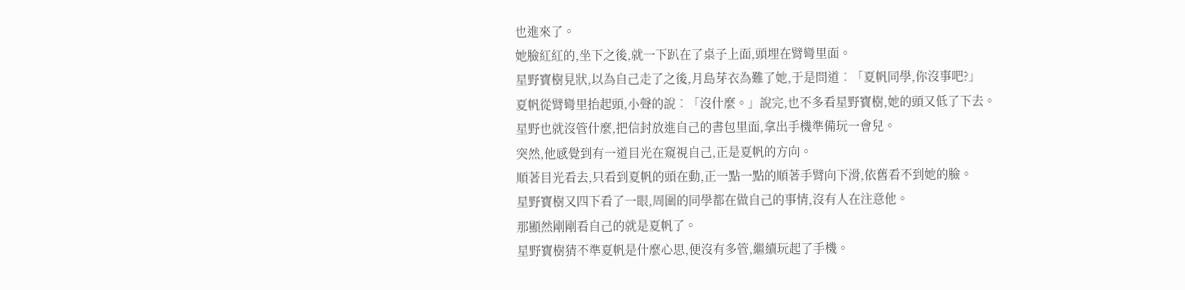也進來了。
她臉紅紅的,坐下之後,就一下趴在了桌子上面,頭埋在臂彎里面。
星野寶樹見狀,以為自己走了之後,月島芽衣為難了她,于是問道︰「夏帆同學,你沒事吧?」
夏帆從臂彎里抬起頭,小聲的說︰「沒什麼。」說完,也不多看星野寶樹,她的頭又低了下去。
星野也就沒管什麼,把信封放進自己的書包里面,拿出手機準備玩一會兒。
突然,他感覺到有一道目光在窺視自己,正是夏帆的方向。
順著目光看去,只看到夏帆的頭在動,正一點一點的順著手臂向下滑,依舊看不到她的臉。
星野寶樹又四下看了一眼,周圍的同學都在做自己的事情,沒有人在注意他。
那顯然剛剛看自己的就是夏帆了。
星野寶樹猜不準夏帆是什麼心思,便沒有多管,繼續玩起了手機。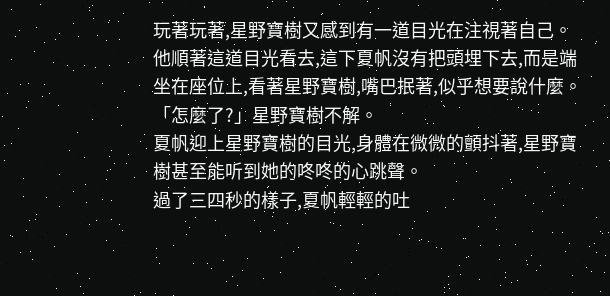玩著玩著,星野寶樹又感到有一道目光在注視著自己。
他順著這道目光看去,這下夏帆沒有把頭埋下去,而是端坐在座位上,看著星野寶樹,嘴巴抿著,似乎想要說什麼。
「怎麼了?」星野寶樹不解。
夏帆迎上星野寶樹的目光,身體在微微的顫抖著,星野寶樹甚至能听到她的咚咚的心跳聲。
過了三四秒的樣子,夏帆輕輕的吐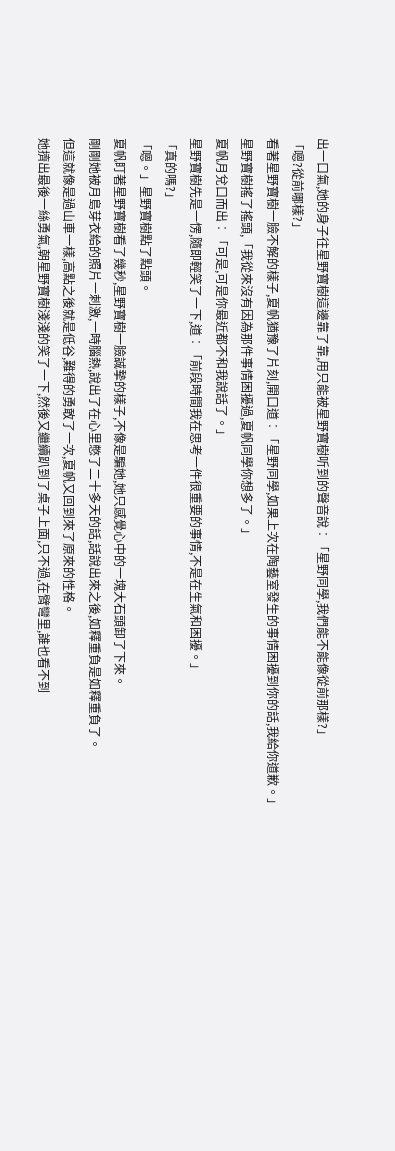出一口氣,她的身子往星野寶樹這邊靠了靠,用只能被星野寶樹听到的聲音說︰「星野同學,我們能不能像從前那樣?」
「嗯?從前哪樣?」
看著星野寶樹一臉不解的樣子,夏帆猶豫了片刻,開口道︰「星野同學,如果上次在陶藝室發生的事情困擾到你的話,我給你道歉。」
星野寶樹搖了搖頭,「我從來沒有因為那件事情困擾過,夏帆同學你想多了。」
夏帆月兌口而出︰「可是,可是你最近都不和我說話了。」
星野寶樹先是一愣,隨即輕笑了一下,道︰「前段時間我在思考一件很重要的事情,不是在生氣和困擾。」
「真的嗎?」
「嗯。」星野寶樹點了點頭。
夏帆盯著星野寶樹看了幾秒,星野寶樹一臉誠摯的樣子,不像是騙她,她只感覺心中的一塊大石頭卸了下來。
剛剛她被月島芽衣給的照片一刺激,一時腦熱,說出了在心里憋了二十多天的話,話說出來之後,如釋重負是如釋重負了。
但這就像是過山車一樣,高點之後就是低谷,難得的勇敢了一次,夏帆又回到來了原來的性格。
她擠出最後一絲勇氣,朝星野寶樹淺淺的笑了一下,然後又繼續趴到了桌子上面,只不過,在臂彎里,誰也看不到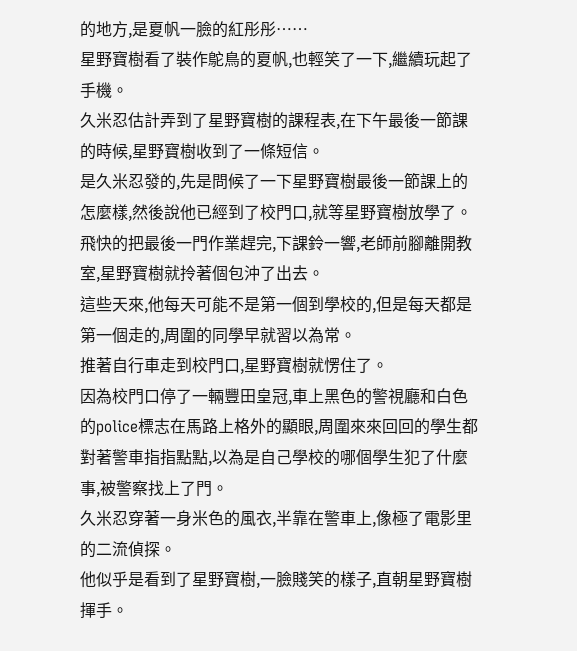的地方,是夏帆一臉的紅彤彤……
星野寶樹看了裝作鴕鳥的夏帆,也輕笑了一下,繼續玩起了手機。
久米忍估計弄到了星野寶樹的課程表,在下午最後一節課的時候,星野寶樹收到了一條短信。
是久米忍發的,先是問候了一下星野寶樹最後一節課上的怎麼樣,然後說他已經到了校門口,就等星野寶樹放學了。
飛快的把最後一門作業趕完,下課鈴一響,老師前腳離開教室,星野寶樹就拎著個包沖了出去。
這些天來,他每天可能不是第一個到學校的,但是每天都是第一個走的,周圍的同學早就習以為常。
推著自行車走到校門口,星野寶樹就愣住了。
因為校門口停了一輛豐田皇冠,車上黑色的警視廳和白色的police標志在馬路上格外的顯眼,周圍來來回回的學生都對著警車指指點點,以為是自己學校的哪個學生犯了什麼事,被警察找上了門。
久米忍穿著一身米色的風衣,半靠在警車上,像極了電影里的二流偵探。
他似乎是看到了星野寶樹,一臉賤笑的樣子,直朝星野寶樹揮手。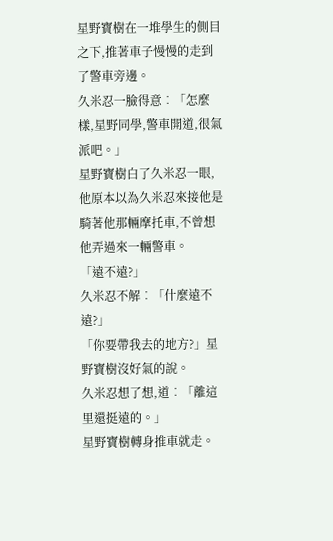星野寶樹在一堆學生的側目之下,推著車子慢慢的走到了警車旁邊。
久米忍一臉得意︰「怎麼樣,星野同學,警車開道,很氣派吧。」
星野寶樹白了久米忍一眼,他原本以為久米忍來接他是騎著他那輛摩托車,不曾想他弄過來一輛警車。
「遠不遠?」
久米忍不解︰「什麼遠不遠?」
「你要帶我去的地方?」星野寶樹沒好氣的說。
久米忍想了想,道︰「離這里還挺遠的。」
星野寶樹轉身推車就走。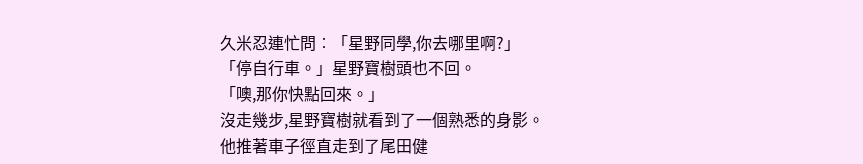久米忍連忙問︰「星野同學,你去哪里啊?」
「停自行車。」星野寶樹頭也不回。
「噢,那你快點回來。」
沒走幾步,星野寶樹就看到了一個熟悉的身影。
他推著車子徑直走到了尾田健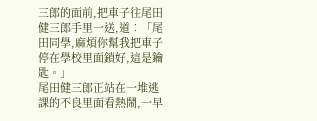三郎的面前,把車子往尾田健三郎手里一送,道︰「尾田同學,麻煩你幫我把車子停在學校里面鎖好,這是鑰匙。」
尾田健三郎正站在一堆逃課的不良里面看熱鬧,一早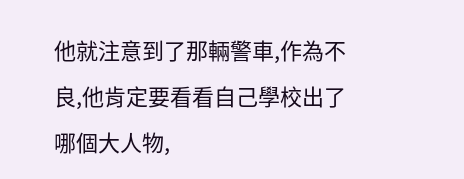他就注意到了那輛警車,作為不良,他肯定要看看自己學校出了哪個大人物,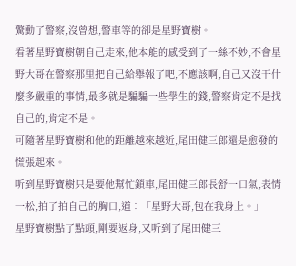驚動了警察,沒曾想,警車等的卻是星野寶樹。
看著星野寶樹朝自己走來,他本能的感受到了一絲不妙,不會星野大哥在警察那里把自己給舉報了吧,不應該啊,自己又沒干什麼多嚴重的事情,最多就是騙騙一些學生的錢,警察肯定不是找自己的,肯定不是。
可隨著星野寶樹和他的距離越來越近,尾田健三郎還是愈發的慌張起來。
听到星野寶樹只是要他幫忙鎖車,尾田健三郎長舒一口氣,表情一松,拍了拍自己的胸口,道︰「星野大哥,包在我身上。」
星野寶樹點了點頭,剛要返身,又听到了尾田健三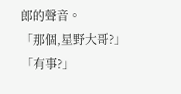郎的聲音。
「那個,星野大哥?」
「有事?」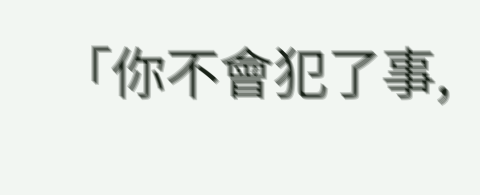「你不會犯了事,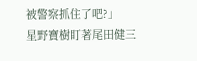被警察抓住了吧?」
星野寶樹盯著尾田健三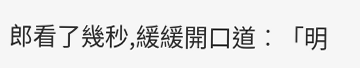郎看了幾秒,緩緩開口道︰「明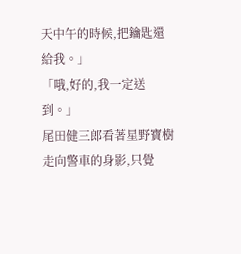天中午的時候,把鑰匙還給我。」
「哦,好的,我一定送到。」
尾田健三郎看著星野寶樹走向警車的身影,只覺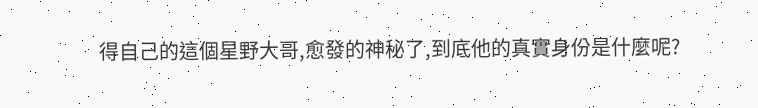得自己的這個星野大哥,愈發的神秘了,到底他的真實身份是什麼呢?